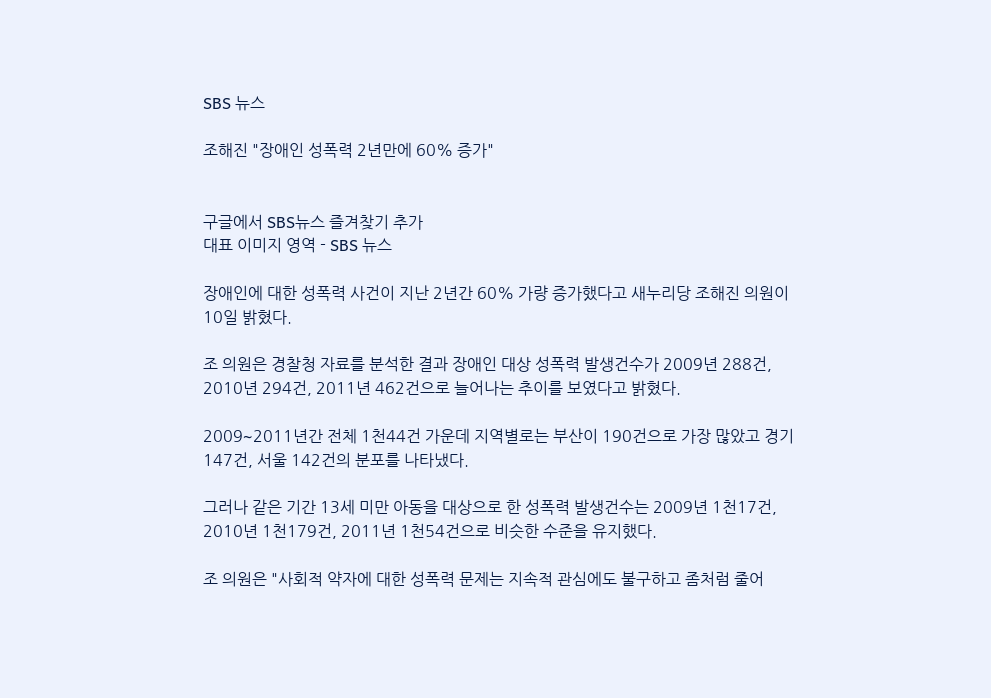SBS 뉴스

조해진 "장애인 성폭력 2년만에 60% 증가"


구글에서 SBS뉴스 즐겨찾기 추가
대표 이미지 영역 - SBS 뉴스

장애인에 대한 성폭력 사건이 지난 2년간 60% 가량 증가했다고 새누리당 조해진 의원이 10일 밝혔다.

조 의원은 경찰청 자료를 분석한 결과 장애인 대상 성폭력 발생건수가 2009년 288건, 2010년 294건, 2011년 462건으로 늘어나는 추이를 보였다고 밝혔다.

2009∼2011년간 전체 1천44건 가운데 지역별로는 부산이 190건으로 가장 많았고 경기 147건, 서울 142건의 분포를 나타냈다.

그러나 같은 기간 13세 미만 아동을 대상으로 한 성폭력 발생건수는 2009년 1천17건, 2010년 1천179건, 2011년 1천54건으로 비슷한 수준을 유지했다.

조 의원은 "사회적 약자에 대한 성폭력 문제는 지속적 관심에도 불구하고 좀처럼 줄어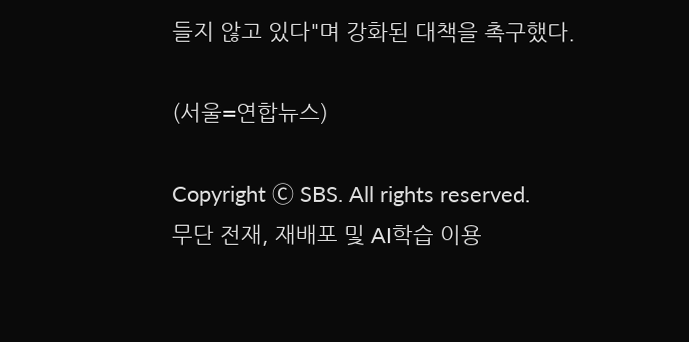들지 않고 있다"며 강화된 대책을 촉구했다.

(서울=연합뉴스)

Copyright Ⓒ SBS. All rights reserved.
무단 전재, 재배포 및 AI학습 이용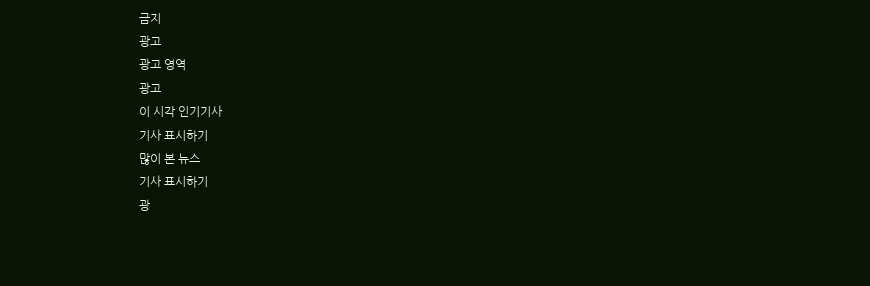금지
광고
광고 영역
광고
이 시각 인기기사
기사 표시하기
많이 본 뉴스
기사 표시하기
광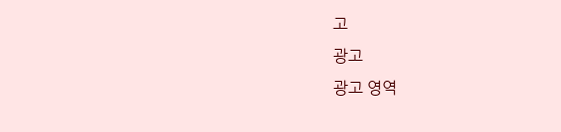고
광고
광고 영역